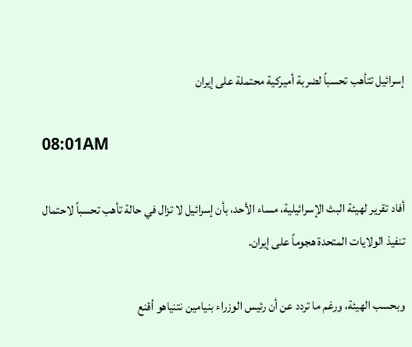إسرائيل تتأهب تحسباً لضربة أميركية محتملة على إيران

08:01AM

أفاد تقرير لهيئة البث الإسرائيلية، مساء الأحد، بأن إسرائيل لا تزال في حالة تأهب تحسباً لاحتمال تنفيذ الولايات المتحدة هجوماً على إيران.

وبحسب الهيئة، ورغم ما تردد عن أن رئيس الوزراء بنيامين نتنياهو أقنع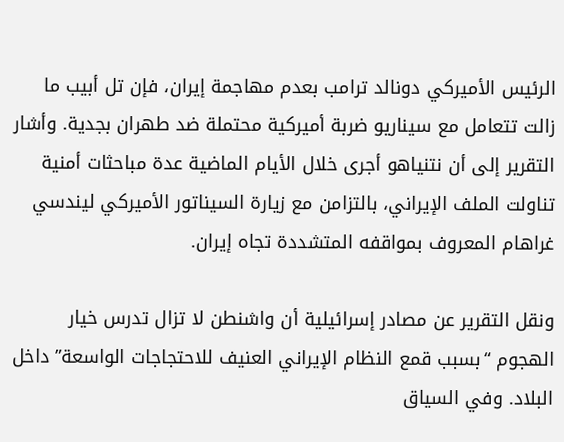الرئيس الأميركي دونالد ترامب بعدم مهاجمة إيران، فإن تل أبيب ما زالت تتعامل مع سيناريو ضربة أميركية محتملة ضد طهران بجدية. وأشار التقرير إلى أن نتنياهو أجرى خلال الأيام الماضية عدة مباحثات أمنية تناولت الملف الإيراني، بالتزامن مع زيارة السيناتور الأميركي ليندسي غراهام المعروف بمواقفه المتشددة تجاه إيران.

ونقل التقرير عن مصادر إسرائيلية أن واشنطن لا تزال تدرس خيار الهجوم “بسبب قمع النظام الإيراني العنيف للاحتجاجات الواسعة” داخل البلاد. وفي السياق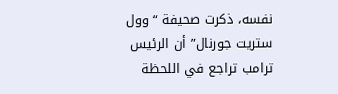نفسه، ذكرت صحيفة “وول ستريت جورنال” أن الرئيس ترامب تراجع في اللحظة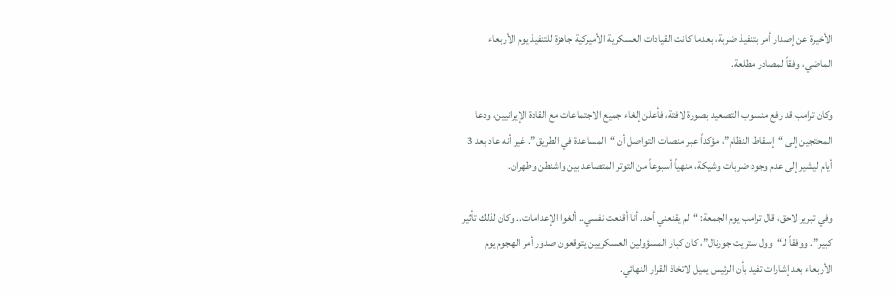الأخيرة عن إصدار أمر بتنفيذ ضربة، بعدما كانت القيادات العسكرية الأميركية جاهزة للتنفيذ يوم الأربعاء الماضي، وفقاً لمصادر مطلعة.

وكان ترامب قد رفع منسوب التصعيد بصورة لافتة، فأعلن إلغاء جميع الاجتماعات مع القادة الإيرانيين، ودعا المحتجين إلى “إسقاط النظام”، مؤكداً عبر منصات التواصل أن “المساعدة في الطريق”. غير أنه عاد بعد 3 أيام ليشير إلى عدم وجود ضربات وشيكة، منهياً أسبوعاً من التوتر المتصاعد بين واشنطن وطهران.

وفي تبرير لاحق، قال ترامب يوم الجمعة: “لم يقنعني أحد. أنا أقنعت نفسي.. ألغوا الإعدامات.. وكان لذلك تأثير كبير”. ووفقاً لـ“وول ستريت جورنال”، كان كبار المسؤولين العسكريين يتوقعون صدور أمر الهجوم يوم الأربعاء بعد إشارات تفيد بأن الرئيس يميل لاتخاذ القرار النهائي.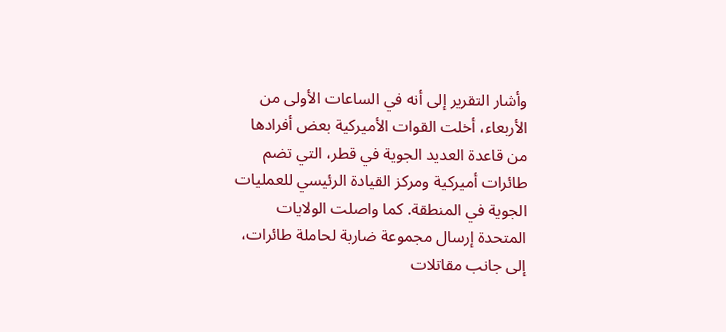وأشار التقرير إلى أنه في الساعات الأولى من الأربعاء، أخلت القوات الأميركية بعض أفرادها من قاعدة العديد الجوية في قطر، التي تضم طائرات أميركية ومركز القيادة الرئيسي للعمليات الجوية في المنطقة. كما واصلت الولايات المتحدة إرسال مجموعة ضاربة لحاملة طائرات، إلى جانب مقاتلات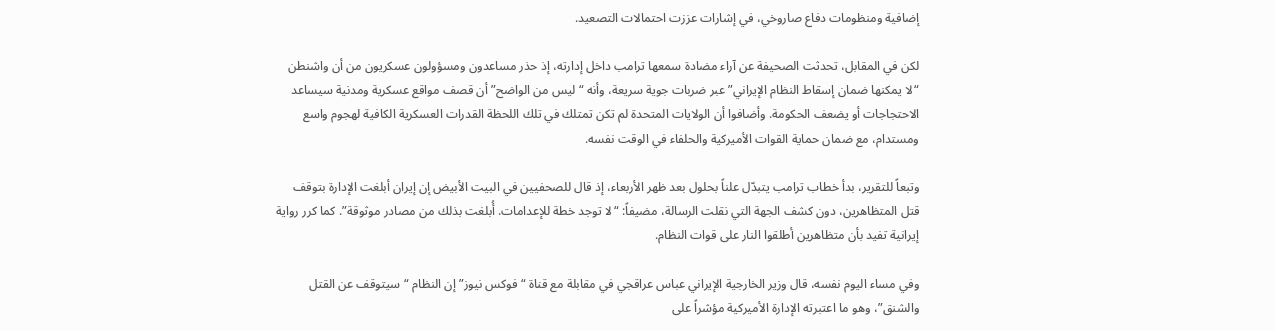إضافية ومنظومات دفاع صاروخي، في إشارات عززت احتمالات التصعيد.

لكن في المقابل، تحدثت الصحيفة عن آراء مضادة سمعها ترامب داخل إدارته، إذ حذر مساعدون ومسؤولون عسكريون من أن واشنطن “لا يمكنها ضمان إسقاط النظام الإيراني” عبر ضربات جوية سريعة، وأنه “ليس من الواضح” أن قصف مواقع عسكرية ومدنية سيساعد الاحتجاجات أو يضعف الحكومة. وأضافوا أن الولايات المتحدة لم تكن تمتلك في تلك اللحظة القدرات العسكرية الكافية لهجوم واسع ومستدام، مع ضمان حماية القوات الأميركية والحلفاء في الوقت نفسه.

وتبعاً للتقرير، بدأ خطاب ترامب يتبدّل علناً بحلول بعد ظهر الأربعاء، إذ قال للصحفيين في البيت الأبيض إن إيران أبلغت الإدارة بتوقف قتل المتظاهرين، دون كشف الجهة التي نقلت الرسالة، مضيفاً: “لا توجد خطة للإعدامات. أُبلغت بذلك من مصادر موثوقة”. كما كرر رواية إيرانية تفيد بأن متظاهرين أطلقوا النار على قوات النظام.

وفي مساء اليوم نفسه، قال وزير الخارجية الإيراني عباس عراقجي في مقابلة مع قناة “فوكس نيوز” إن النظام “سيتوقف عن القتل والشنق”، وهو ما اعتبرته الإدارة الأميركية مؤشراً على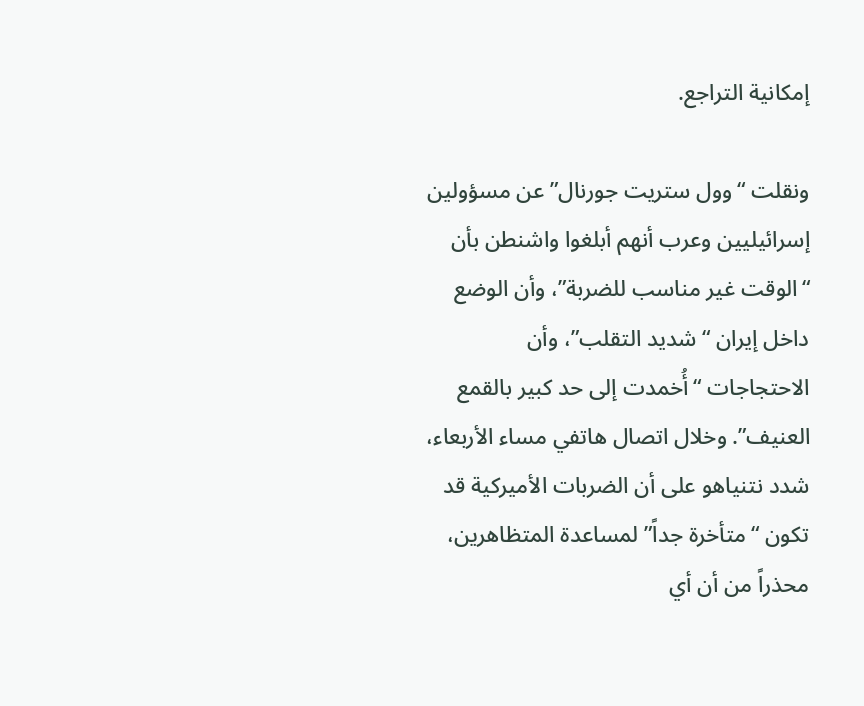إمكانية التراجع.

ونقلت “وول ستريت جورنال” عن مسؤولين إسرائيليين وعرب أنهم أبلغوا واشنطن بأن “الوقت غير مناسب للضربة”، وأن الوضع داخل إيران “شديد التقلب”، وأن الاحتجاجات “أُخمدت إلى حد كبير بالقمع العنيف”. وخلال اتصال هاتفي مساء الأربعاء، شدد نتنياهو على أن الضربات الأميركية قد تكون “متأخرة جداً” لمساعدة المتظاهرين، محذراً من أن أي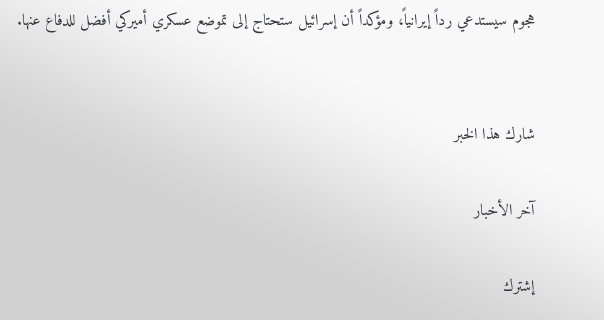هجوم سيستدعي رداً إيرانياً، ومؤكداً أن إسرائيل ستحتاج إلى تموضع عسكري أميركي أفضل للدفاع عنها.


شارك هذا الخبر

آخر الأخبار

إشترك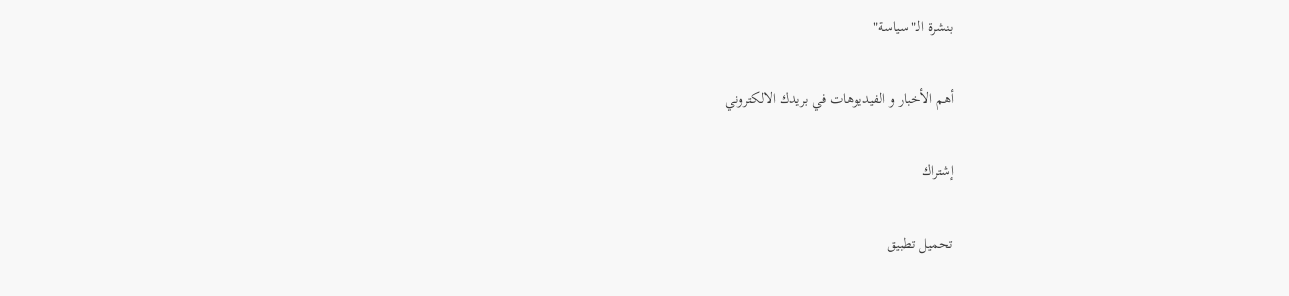بنشرة الـ"سياسة"

أهم الأخبار و الفيديوهات في بريدك الالكتروني

إشتراك

تحميل تطبيق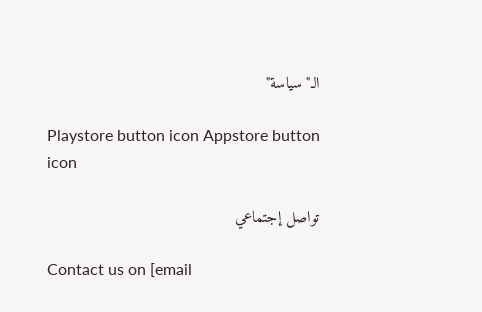الـ"سياسة"

Playstore button icon Appstore button icon

تواصل إجتماعي

Contact us on [email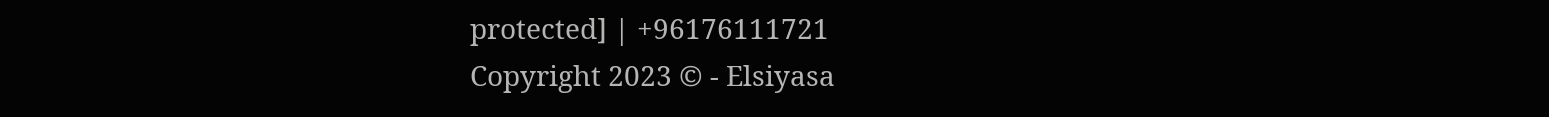protected] | +96176111721
Copyright 2023 © - Elsiyasa